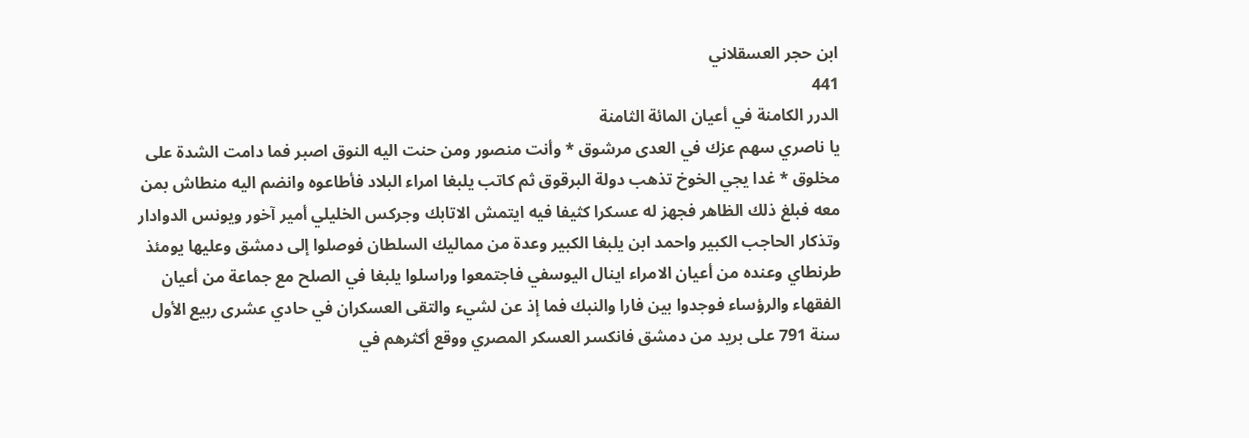ابن حجر العسقلاني
441
الدرر الكامنة في أعيان المائة الثامنة
يا ناصري سهم عزك في العدى مرشوق * وأنت منصور ومن حنت اليه النوق اصبر فما دامت الشدة على مخلوق * غدا يجي الخوخ تذهب دولة البرقوق ثم كاتب يلبغا امراء البلاد فأطاعوه وانضم اليه منطاش بمن معه فبلغ ذلك الظاهر فجهز له عسكرا كثيفا فيه ايتمش الاتابك وجركس الخليلي أمير آخور ويونس الدوادار وتذكار الحاجب الكبير واحمد ابن يلبغا الكبير وعدة من مماليك السلطان فوصلوا إلى دمشق وعليها يومئذ طرنطاي وعنده من أعيان الامراء اينال اليوسفي فاجتمعوا وراسلوا يلبغا في الصلح مع جماعة من أعيان الفقهاء والرؤساء فوجدوا بين فارا والنبك فما إذ عن لشيء والتقى العسكران في حادي عشرى ربيع الأول سنة 791 على بريد من دمشق فانكسر العسكر المصري ووقع أكثرهم في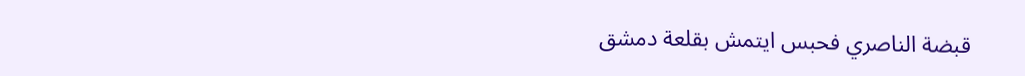قبضة الناصري فحبس ايتمش بقلعة دمشق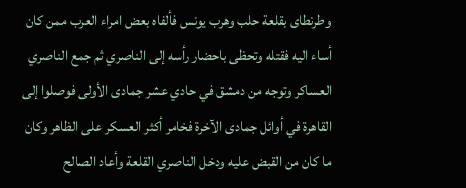وطرنطاى بقلعة حلب وهرب يونس فألفاه بعض امراء العرب ممن كان أساء اليه فقتله وتحظى باحضار رأسه إلى الناصري ثم جمع الناصري العساكر وتوجه من دمشق في حادي عشر جمادى الأولى فوصلوا إلى القاهرة في أوائل جمادى الآخرة فخامر أكثر العسكر على الظاهر وكان ما كان من القبض عليه ودخل الناصري القلعة وأعاد الصالح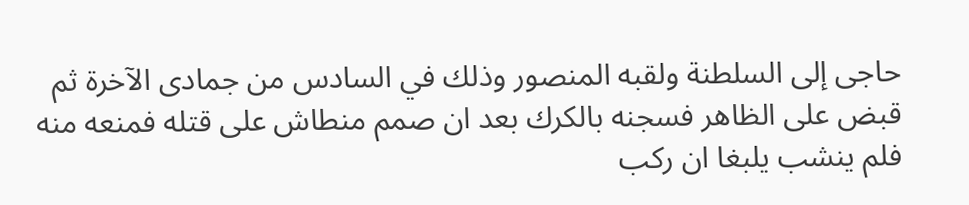حاجى إلى السلطنة ولقبه المنصور وذلك في السادس من جمادى الآخرة ثم قبض على الظاهر فسجنه بالكرك بعد ان صمم منطاش على قتله فمنعه منه فلم ينشب يلبغا ان ركب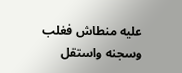عليه منطاش فغلب وسجنه واستقل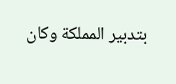بتدبير المملكة وكان